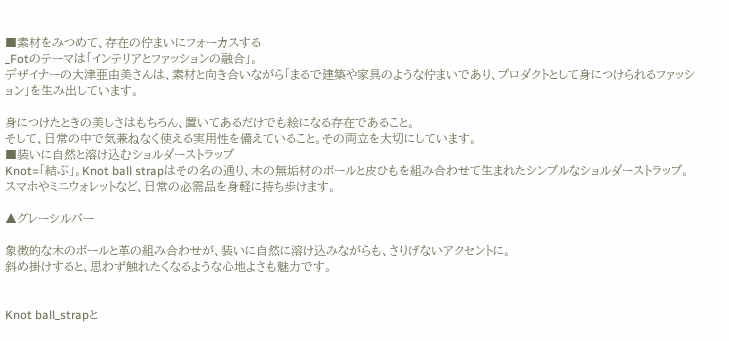■素材をみつめて、存在の佇まいにフォーカスする
_Fotのテーマは「インテリアとファッションの融合」。
デザイナーの大津亜由美さんは、素材と向き合いながら「まるで建築や家具のような佇まいであり、プロダクトとして身につけられるファッション」を生み出しています。

身につけたときの美しさはもちろん、置いてあるだけでも絵になる存在であること。
そして、日常の中で気兼ねなく使える実用性を備えていること。その両立を大切にしています。
■装いに自然と溶け込むショルダーストラップ
Knot=「結ぶ」。Knot ball strapはその名の通り、木の無垢材のボールと皮ひもを組み合わせて生まれたシンプルなショルダーストラップ。
スマホやミニウォレットなど、日常の必需品を身軽に持ち歩けます。

▲グレーシルバー

象徴的な木のボールと革の組み合わせが、装いに自然に溶け込みながらも、さりげないアクセントに。
斜め掛けすると、思わず触れたくなるような心地よさも魅力です。


Knot ball_strapと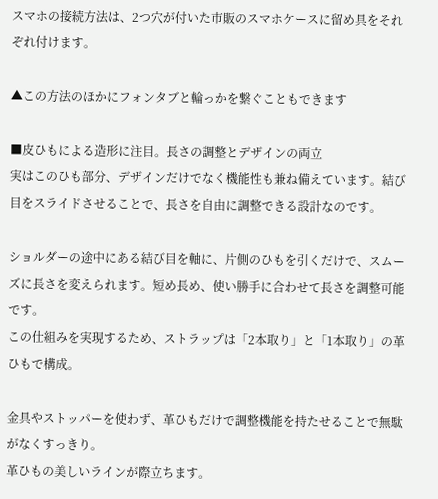スマホの接続方法は、2つ穴が付いた市販のスマホケースに留め具をそれぞれ付けます。

▲この方法のほかにフォンタブと輪っかを繋ぐこともできます

■皮ひもによる造形に注目。長さの調整とデザインの両立
実はこのひも部分、デザインだけでなく機能性も兼ね備えています。結び目をスライドさせることで、長さを自由に調整できる設計なのです。

ショルダーの途中にある結び目を軸に、片側のひもを引くだけで、スムーズに長さを変えられます。短め長め、使い勝手に合わせて長さを調整可能です。
この仕組みを実現するため、ストラップは「2本取り」と「1本取り」の革ひもで構成。

金具やストッパーを使わず、革ひもだけで調整機能を持たせることで無駄がなくすっきり。
革ひもの美しいラインが際立ちます。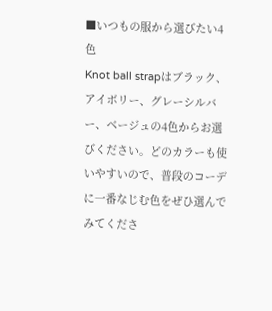■いつもの服から選びたい4色
Knot ball strapはブラック、アイボリー、グレーシルバー、ベージュの4色からお選びください。どのカラーも使いやすいので、普段のコーデに一番なじむ色をぜひ選んでみてくださ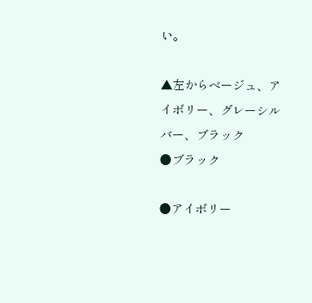い。

▲左からベージュ、アイボリー、グレーシルバー、ブラック
●ブラック

●アイボリー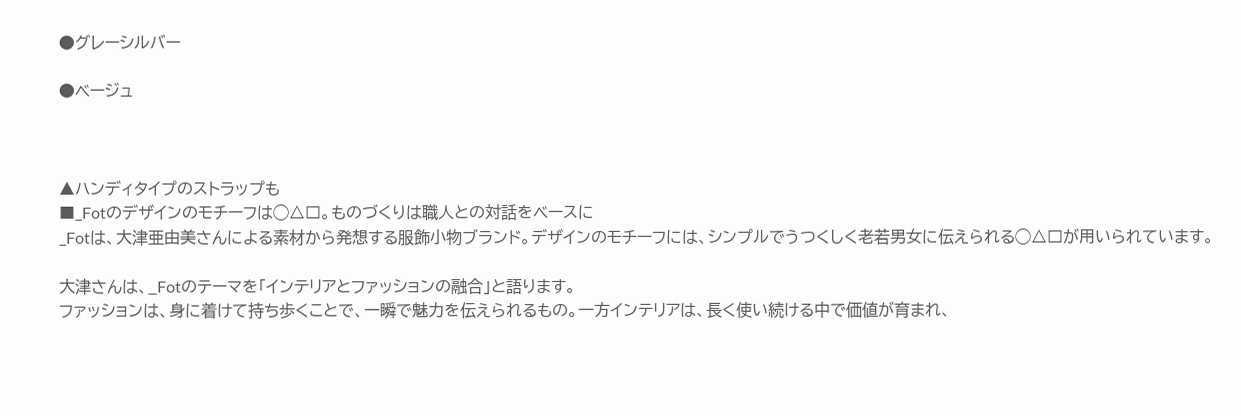●グレーシルバー

●ベージュ



▲ハンディタイプのストラップも
■_Fotのデザインのモチーフは◯△□。ものづくりは職人との対話をベースに
_Fotは、大津亜由美さんによる素材から発想する服飾小物ブランド。デザインのモチーフには、シンプルでうつくしく老若男女に伝えられる◯△□が用いられています。

大津さんは、_Fotのテーマを「インテリアとファッションの融合」と語ります。
ファッションは、身に着けて持ち歩くことで、一瞬で魅力を伝えられるもの。一方インテリアは、長く使い続ける中で価値が育まれ、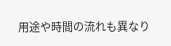用途や時間の流れも異なり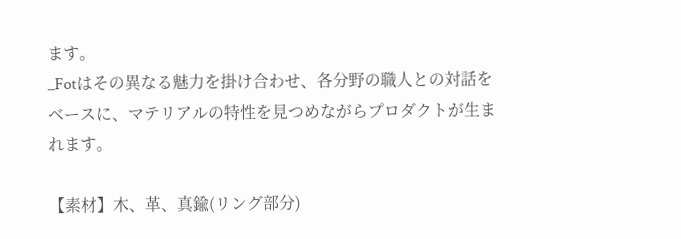ます。
_Fotはその異なる魅力を掛け合わせ、各分野の職人との対話をベースに、マテリアルの特性を見つめながらプロダクトが生まれます。

【素材】木、革、真鍮(リング部分)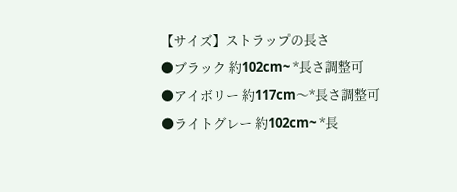【サイズ】ストラップの長さ
●ブラック 約102cm~ *長さ調整可
●アイボリー 約117cm〜*長さ調整可
●ライトグレー 約102cm~ *長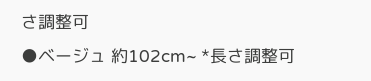さ調整可
●ベージュ 約102cm~ *長さ調整可